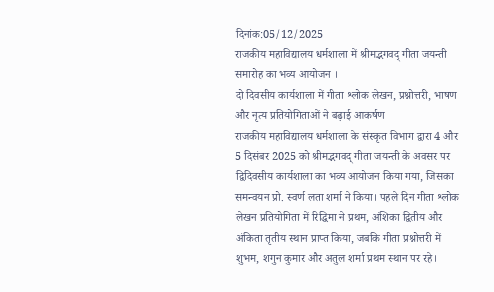दिनांक:05/12/2025
राजकीय महाविद्यालय धर्मशाला में श्रीमद्भगवद् गीता जयन्ती समारोह का भव्य आयोजन ।
दो दिवसीय कार्यशाला में गीता श्लोक लेखन, प्रश्नोत्तरी, भाषण और नृत्य प्रतियोगिताओं ने बढ़ाई आकर्षण
राजकीय महाविद्यालय धर्मशाला के संस्कृत विभाग द्वारा 4 और 5 दिसंबर 2025 को श्रीमद्भगवद् गीता जयन्ती के अवसर पर द्विदिवसीय कार्यशाला का भव्य आयोजन किया गया, जिसका समन्वयन प्रो. स्वर्ण लता शर्मा ने किया। पहले दिन गीता श्लोक लेखन प्रतियोगिता में रिद्धिमा ने प्रथम, अंशिका द्वितीय और अंकिता तृतीय स्थान प्राप्त किया, जबकि गीता प्रश्नोत्तरी में शुभम, शगुन कुमार और अतुल शर्मा प्रथम स्थान पर रहे।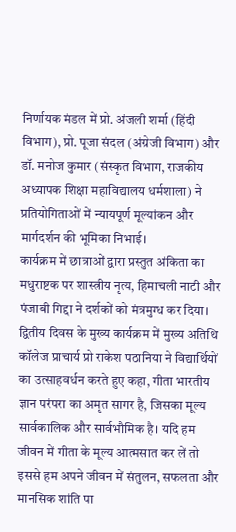निर्णायक मंडल में प्रो. अंजली शर्मा (हिंदी विभाग), प्रो. पूजा संदल (अंग्रेजी विभाग) और डॉ. मनोज कुमार (संस्कृत विभाग, राजकीय अध्यापक शिक्षा महाविद्यालय धर्मशाला) ने प्रतियोगिताओं में न्यायपूर्ण मूल्यांकन और मार्गदर्शन की भूमिका निभाई।
कार्यक्रम में छात्राओं द्वारा प्रस्तुत अंकिता का मधुराष्टक पर शास्त्रीय नृत्य, हिमाचली नाटी और पंजाबी गिद्दा ने दर्शकों को मंत्रमुग्ध कर दिया। द्वितीय दिवस के मुख्य कार्यक्रम में मुख्य अतिथि कॉलेज प्राचार्य प्रो राकेश पठानिया ने विद्यार्थियों का उत्साहवर्धन करते हुए कहा, गीता भारतीय ज्ञान परंपरा का अमृत सागर है, जिसका मूल्य सार्वकालिक और सार्वभौमिक है। यदि हम जीवन में गीता के मूल्य आत्मसात कर लें तो इससे हम अपने जीवन में संतुलन, सफलता और मानसिक शांति पा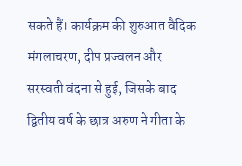सकते हैं। कार्यक्रम की शुरुआत वैदिक मंगलाचरण, दीप प्रज्वलन और सरस्वती वंदना से हुई, जिसके बाद द्वितीय वर्ष के छात्र अरुण ने गीता के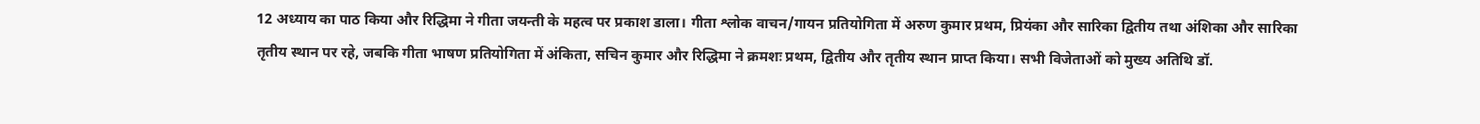12 अध्याय का पाठ किया और रिद्धिमा ने गीता जयन्ती के महत्व पर प्रकाश डाला। गीता श्लोक वाचन/गायन प्रतियोगिता में अरुण कुमार प्रथम, प्रियंका और सारिका द्वितीय तथा अंशिका और सारिका तृतीय स्थान पर रहे, जबकि गीता भाषण प्रतियोगिता में अंकिता, सचिन कुमार और रिद्धिमा ने क्रमशः प्रथम, द्वितीय और तृतीय स्थान प्राप्त किया। सभी विजेताओं को मुख्य अतिथि डॉ.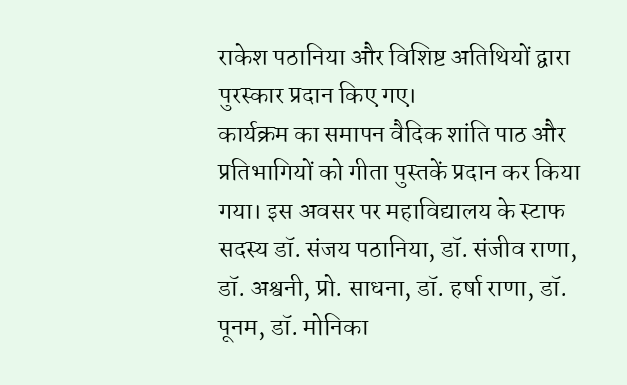राकेश पठानिया और विशिष्ट अतिथियों द्वारा पुरस्कार प्रदान किए गए।
कार्यक्रम का समापन वैदिक शांति पाठ और प्रतिभागियों को गीता पुस्तकें प्रदान कर किया गया। इस अवसर पर महाविद्यालय के स्टाफ सदस्य डॉ. संजय पठानिया, डॉ. संजीव राणा, डॉ. अश्वनी, प्रो. साधना, डॉ. हर्षा राणा, डॉ. पूनम, डॉ. मोनिका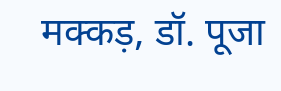मक्कड़, डॉ. पूजा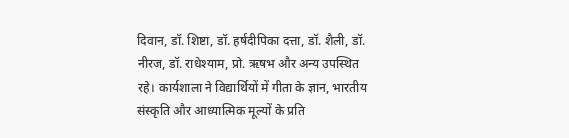दिवान, डॉ. शिष्टा, डॉ. हर्षदीपिका दत्ता, डॉ. शैली, डॉ. नीरज, डॉ. राधेश्याम, प्रो. ऋषभ और अन्य उपस्थित रहे। कार्यशाला ने विद्यार्थियों में गीता के ज्ञान, भारतीय संस्कृति और आध्यात्मिक मूल्यों के प्रति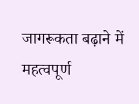जागरूकता बढ़ाने में महत्वपूर्ण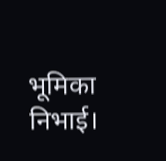भूमिका निभाई।